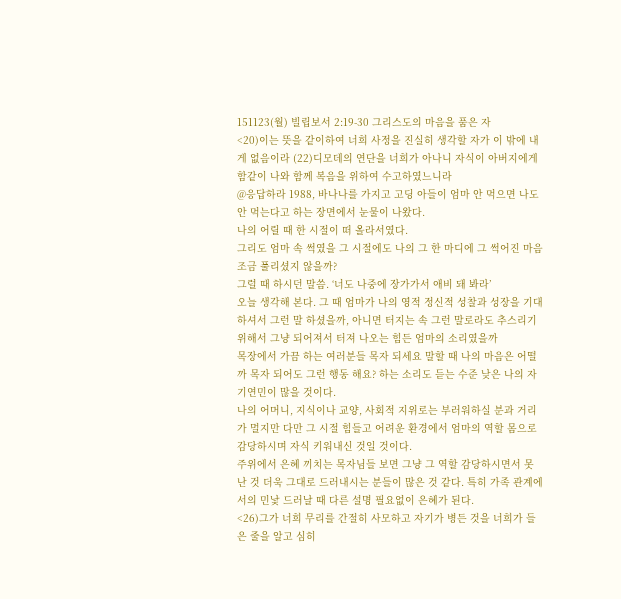151123(월) 빌립보서 2:19-30 그리스도의 마음을 품은 자
<20)이는 뜻을 같이하여 너희 사정을 진실히 생각할 자가 이 밖에 내게 없음이라 (22)디모데의 연단을 너희가 아나니 자식이 아버지에게 함같이 나와 함께 복음을 위하여 수고하였느니라
@응답하라 1988, 바나나를 가지고 고딩 아들이 엄마 안 먹으면 나도 안 먹는다고 하는 장면에서 눈물이 나왔다.
나의 어릴 때 한 시절이 떠 올라서였다.
그리도 엄마 속 썩였을 그 시절에도 나의 그 한 마디에 그 썩어진 마음 조금 풀리셨지 않을까?
그럴 때 하시던 말씀. ‘너도 나중에 장가가서 애비 돼 봐라’
오늘 생각해 본다. 그 때 엄마가 나의 영적 정신적 성찰과 성장을 기대하셔서 그런 말 하셨을까, 아니면 터지는 속 그런 말로라도 추스리기 위해서 그냥 되어져서 터져 나오는 힘든 엄마의 소리였을까
목장에서 가끔 하는 여러분들 목자 되세요 말할 때 나의 마음은 어떨까 목자 되어도 그런 행동 해요? 하는 소리도 듣는 수준 낮은 나의 자기연민이 많을 것이다.
나의 어머니, 지식이나 교양, 사회적 지위로는 부러워하실 분과 거리가 멀지만 다만 그 시절 힘들고 어려운 환경에서 엄마의 역할 몸으로 감당하시며 자식 키워내신 것일 것이다.
주위에서 은혜 끼치는 목자님들 보면 그냥 그 역할 감당하시면서 못난 것 더욱 그대로 드러내시는 분들이 많은 것 같다. 특히 가족 관계에서의 민낯 드러날 때 다른 설명 필요없이 은혜가 된다.
<26)그가 너희 무리를 간절히 사모하고 자기가 병든 것을 너희가 들은 줄을 알고 심히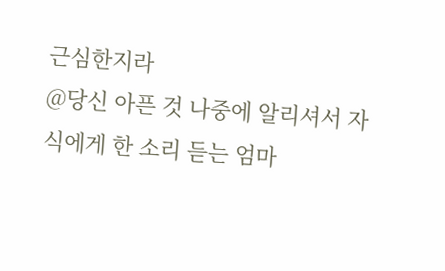근심한지라
@당신 아픈 것 나중에 알리셔서 자식에게 한 소리 듣는 엄마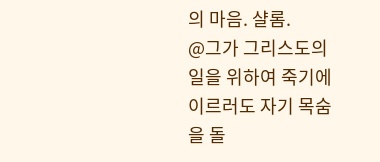의 마음. 샬롬.
@그가 그리스도의 일을 위하여 죽기에 이르러도 자기 목숨을 돌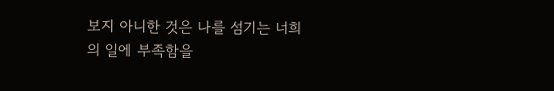보지 아니한 것은 나를 섬기는 너희의 일에 부족함을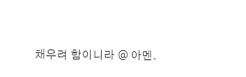채우려 함이니라 @ 아멘.